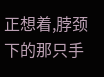正想着,脖颈下的那只手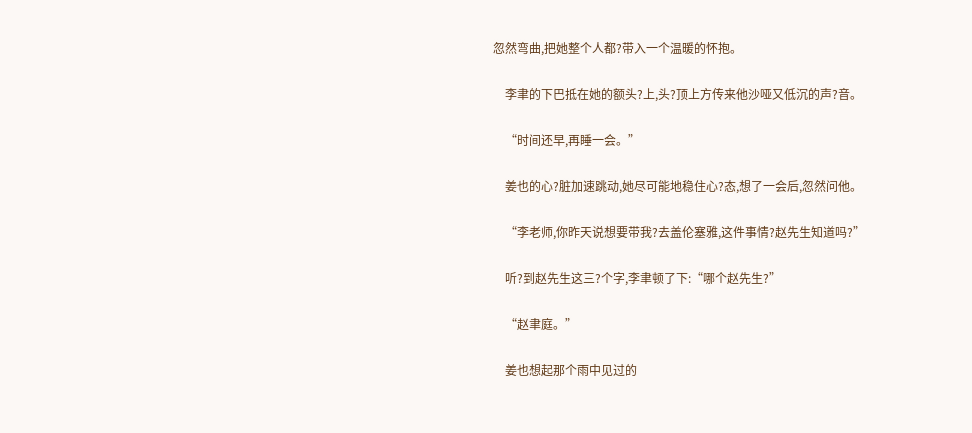忽然弯曲,把她整个人都?带入一个温暖的怀抱。

    李聿的下巴抵在她的额头?上,头?顶上方传来他沙哑又低沉的声?音。

    “时间还早,再睡一会。”

    姜也的心?脏加速跳动,她尽可能地稳住心?态,想了一会后,忽然问他。

    “李老师,你昨天说想要带我?去盖伦塞雅,这件事情?赵先生知道吗?”

    听?到赵先生这三?个字,李聿顿了下:“哪个赵先生?”

    “赵聿庭。”

    姜也想起那个雨中见过的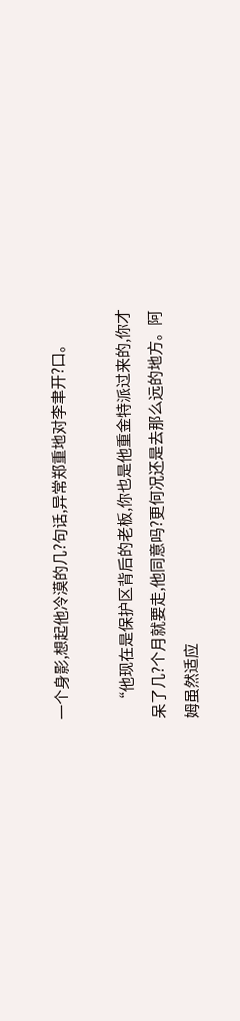一个身影,想起他冷漠的几?句话,异常郑重地对李聿开?口。

    “他现在是保护区背后的老板,你也是他重金特派过来的,你才呆了几?个月就要走,他同意吗?更何况还是去那么远的地方。阿姆虽然适应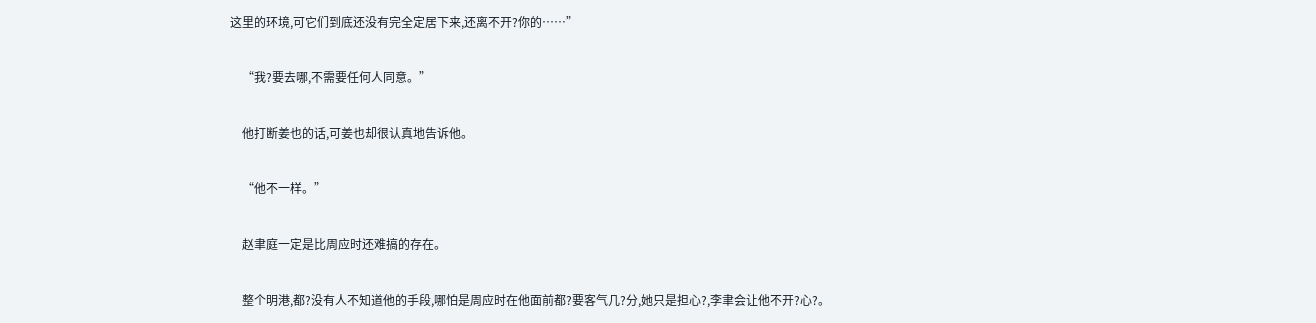这里的环境,可它们到底还没有完全定居下来,还离不开?你的……”

    “我?要去哪,不需要任何人同意。”

    他打断姜也的话,可姜也却很认真地告诉他。

    “他不一样。”

    赵聿庭一定是比周应时还难搞的存在。

    整个明港,都?没有人不知道他的手段,哪怕是周应时在他面前都?要客气几?分,她只是担心?,李聿会让他不开?心?。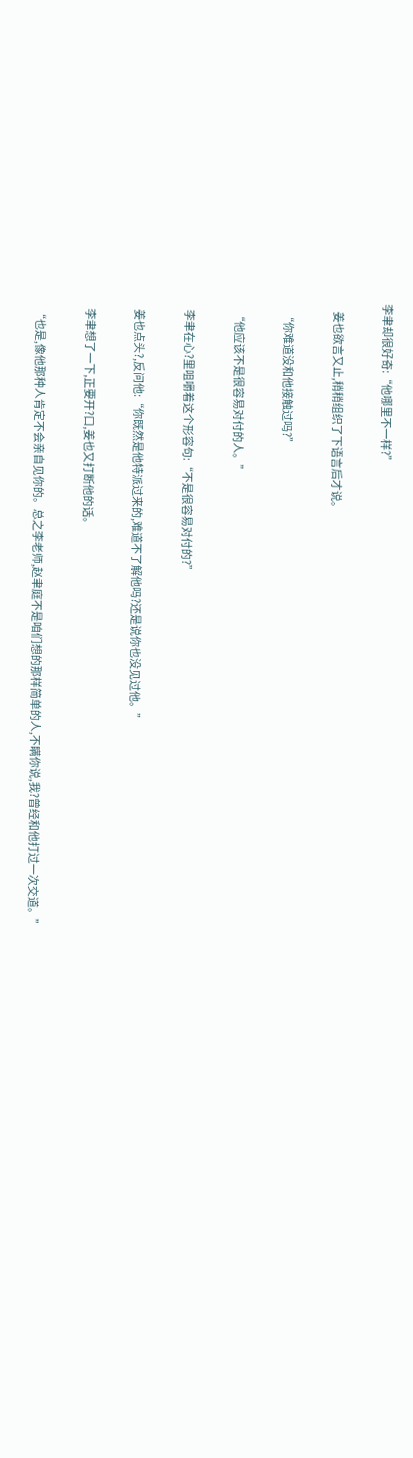李聿却很好奇:“他哪里不一样?”

    姜也欲言又止,稍稍组织了下语言后才说。

    “你难道没和他接触过吗?”

    “他应该不是很容易对付的人。”

    李聿在心?里咀嚼着这个形容句:“不是很容易对付的?”

    姜也点头?,反问他:“你既然是他特派过来的,难道不了解他吗?还是说你也没见过他。”

    李聿想了一下,正要开?口,姜也又打断他的话。

    “也是,像他那种人肯定不会亲自见你的。总之李老师,赵聿庭不是咱们想的那样简单的人,不瞒你说,我?曾经和他打过一次交道。”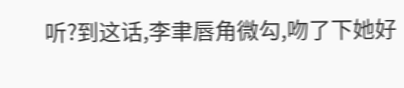听?到这话,李聿唇角微勾,吻了下她好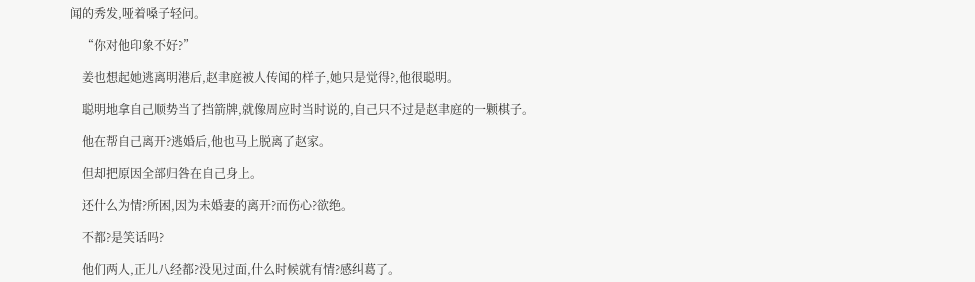闻的秀发,哑着嗓子轻问。

    “你对他印象不好?”

    姜也想起她逃离明港后,赵聿庭被人传闻的样子,她只是觉得?,他很聪明。

    聪明地拿自己顺势当了挡箭牌,就像周应时当时说的,自己只不过是赵聿庭的一颗棋子。

    他在帮自己离开?逃婚后,他也马上脱离了赵家。

    但却把原因全部归咎在自己身上。

    还什么为情?所困,因为未婚妻的离开?而伤心?欲绝。

    不都?是笑话吗?

    他们两人,正儿八经都?没见过面,什么时候就有情?感纠葛了。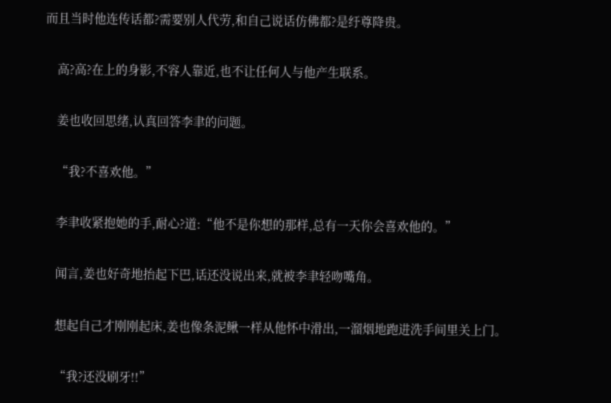而且当时他连传话都?需要别人代劳,和自己说话仿佛都?是纡尊降贵。

    高?高?在上的身影,不容人靠近,也不让任何人与他产生联系。

    姜也收回思绪,认真回答李聿的问题。

    “我?不喜欢他。”

    李聿收紧抱她的手,耐心?道:“他不是你想的那样,总有一天你会喜欢他的。”

    闻言,姜也好奇地抬起下巴,话还没说出来,就被李聿轻吻嘴角。

    想起自己才刚刚起床,姜也像条泥鳅一样从他怀中滑出,一溜烟地跑进洗手间里关上门。

    “我?还没刷牙!!”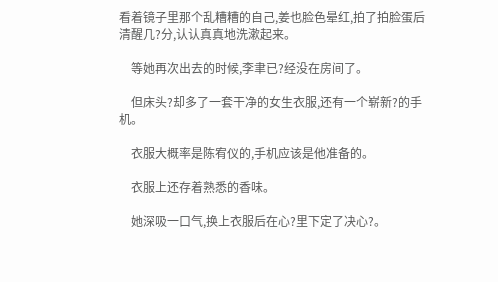看着镜子里那个乱糟糟的自己,姜也脸色晕红,拍了拍脸蛋后清醒几?分,认认真真地洗漱起来。

    等她再次出去的时候,李聿已?经没在房间了。

    但床头?却多了一套干净的女生衣服,还有一个崭新?的手机。

    衣服大概率是陈宥仪的,手机应该是他准备的。

    衣服上还存着熟悉的香味。

    她深吸一口气,换上衣服后在心?里下定了决心?。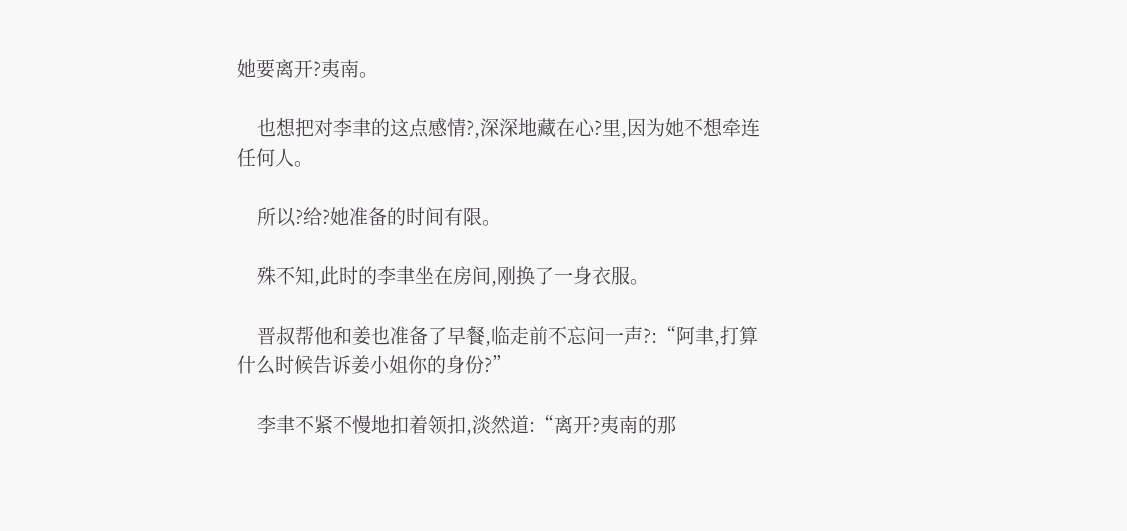她要离开?夷南。

    也想把对李聿的这点感情?,深深地藏在心?里,因为她不想牵连任何人。

    所以?给?她准备的时间有限。

    殊不知,此时的李聿坐在房间,刚换了一身衣服。

    晋叔帮他和姜也准备了早餐,临走前不忘问一声?:“阿聿,打算什么时候告诉姜小姐你的身份?”

    李聿不紧不慢地扣着领扣,淡然道:“离开?夷南的那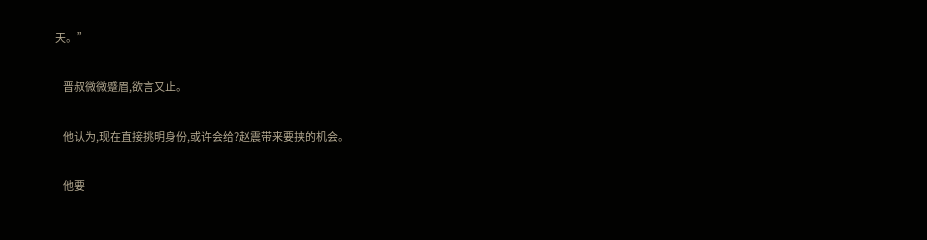天。”

    晋叔微微蹙眉,欲言又止。

    他认为,现在直接挑明身份,或许会给?赵震带来要挟的机会。

    他要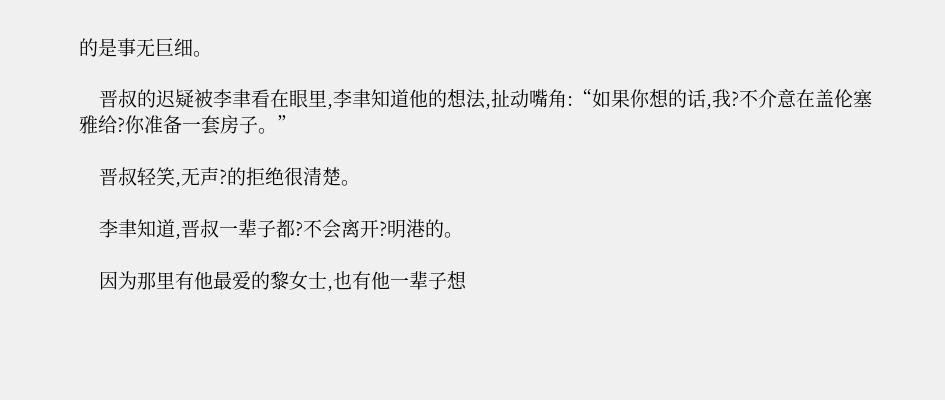的是事无巨细。

    晋叔的迟疑被李聿看在眼里,李聿知道他的想法,扯动嘴角:“如果你想的话,我?不介意在盖伦塞雅给?你准备一套房子。”

    晋叔轻笑,无声?的拒绝很清楚。

    李聿知道,晋叔一辈子都?不会离开?明港的。

    因为那里有他最爱的黎女士,也有他一辈子想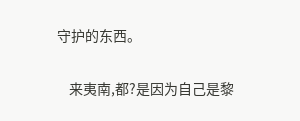守护的东西。

    来夷南,都?是因为自己是黎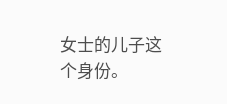女士的儿子这个身份。